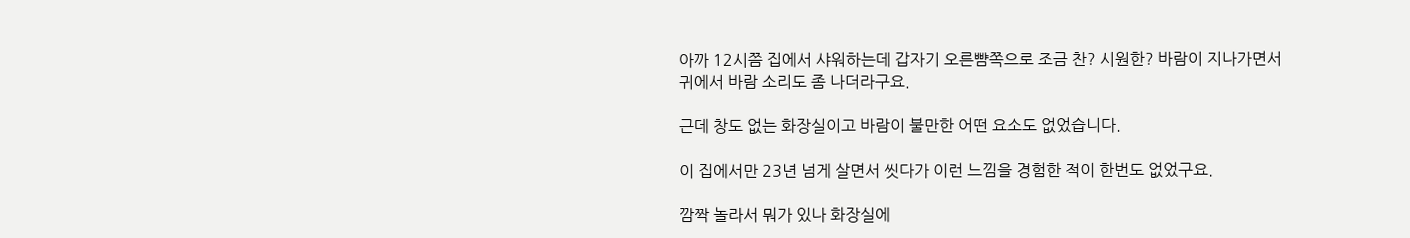아까 12시쯤 집에서 샤워하는데 갑자기 오른뺨쪽으로 조금 찬? 시원한? 바람이 지나가면서 귀에서 바람 소리도 좀 나더라구요.

근데 창도 없는 화장실이고 바람이 불만한 어떤 요소도 없었습니다.

이 집에서만 23년 넘게 살면서 씻다가 이런 느낌을 경험한 적이 한번도 없었구요.

깜짝 놀라서 뭐가 있나 화장실에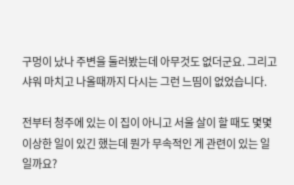구멍이 났나 주변을 둘러봤는데 아무것도 없더군요. 그리고 샤워 마치고 나올때까지 다시는 그런 느띰이 없었습니다.

전부터 청주에 있는 이 집이 아니고 서울 살이 할 때도 몇몇 이상한 일이 있긴 했는데 뭔가 무속적인 게 관련이 있는 일일까요?